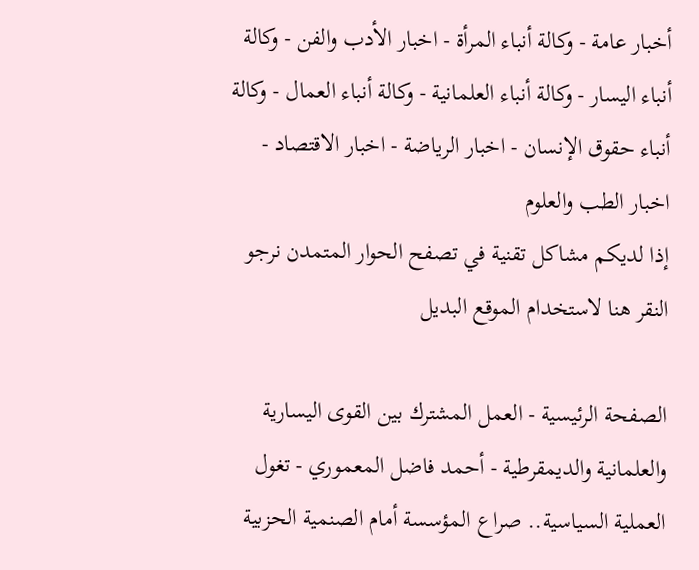أخبار عامة - وكالة أنباء المرأة - اخبار الأدب والفن - وكالة أنباء اليسار - وكالة أنباء العلمانية - وكالة أنباء العمال - وكالة أنباء حقوق الإنسان - اخبار الرياضة - اخبار الاقتصاد - اخبار الطب والعلوم
إذا لديكم مشاكل تقنية في تصفح الحوار المتمدن نرجو النقر هنا لاستخدام الموقع البديل

الصفحة الرئيسية - العمل المشترك بين القوى اليسارية والعلمانية والديمقرطية - أحمد فاضل المعموري - تغول العملية السياسية.. صراع المؤسسة أمام الصنمية الحزبية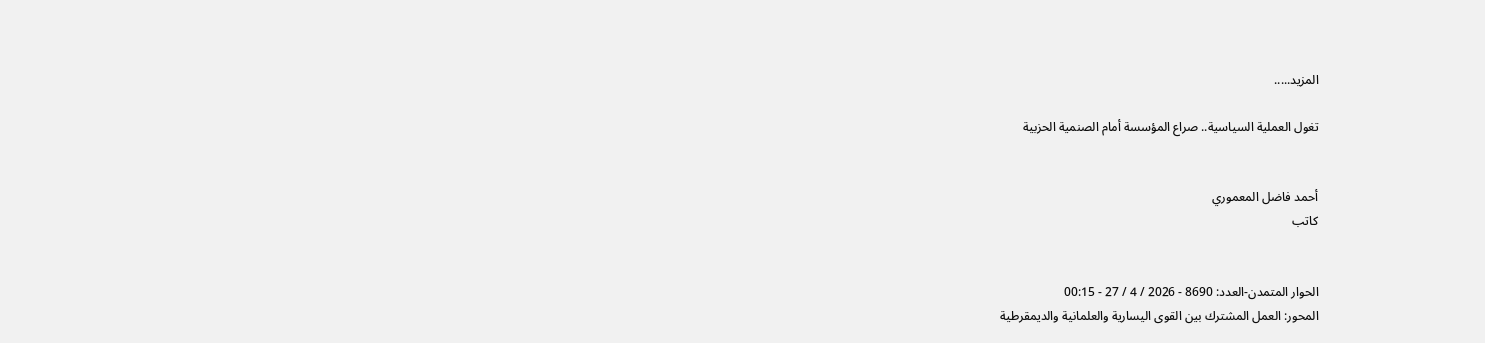المزيد.....

تغول العملية السياسية.. صراع المؤسسة أمام الصنمية الحزبية


أحمد فاضل المعموري
كاتب


الحوار المتمدن-العدد: 8690 - 2026 / 4 / 27 - 00:15
المحور: العمل المشترك بين القوى اليسارية والعلمانية والديمقرطية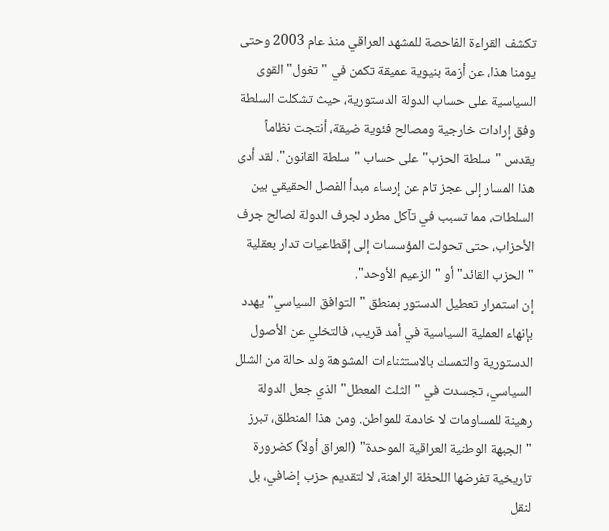تكشف القراءة الفاحصة للمشهد العراقي منذ عام 2003 وحتى يومنا هذا، عن أزمة بنيوية عميقة تكمن في "تغول" القوى السياسية على حساب الدولة الدستورية، حيث تشكلت السلطة وفق إرادات خارجية ومصالح فئوية ضيقة، أنتجت نظاماً يقدس "سلطة الحزب" على حساب "سلطة القانون". لقد أدى هذا المسار إلى عجز تام عن إرساء مبدأ الفصل الحقيقي بين السلطات، مما تسبب في تآكل مطرد لجرف الدولة لصالح جرف الأحزاب، حتى تحولت المؤسسات إلى إقطاعيات تدار بعقلية "الحزب القائد" أو "الزعيم الأوحد".
إن استمرار تعطيل الدستور بمنطق "التوافق السياسي" يهدد بإنهاء العملية السياسية في أمد قريب، فالتخلي عن الأصول الدستورية والتمسك بالاستثناءات المشوهة ولد حالة من الشلل السياسي، تجسدت في "الثلث المعطل" الذي جعل الدولة رهينة للمساومات لا خادمة للمواطن. ومن هذا المنطلق، تبرز "الجبهة الوطنية العراقية الموحدة" (العراق أولاً) كضرورة تاريخية تفرضها اللحظة الراهنة، لا لتقديم حزب إضافي، بل لنقل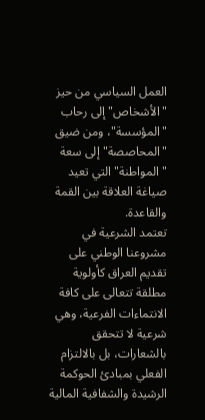العمل السياسي من حيز "الأشخاص" إلى رحاب "المؤسسة"، ومن ضيق "المحاصصة" إلى سعة "المواطنة" التي تعيد صياغة العلاقة بين القمة والقاعدة.
تعتمد الشرعية في مشروعنا الوطني على تقديم العراق كأولوية مطلقة تتعالى على كافة الانتماءات الفرعية، وهي شرعية لا تتحقق بالشعارات، بل بالالتزام الفعلي بمبادئ الحوكمة الرشيدة والشفافية المالية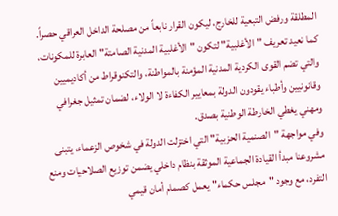المطلقة ورفض التبعية للخارج، ليكون القرار نابعاً من مصلحة الداخل العراقي حصراً. كما نعيد تعريف "الأغلبية" لتكون "الأغلبية المدنية الصامتة" العابرة للمكونات، والتي تضم القوى الكردية المدنية المؤمنة بالمواطنة، والتكنوقراط من أكاديميين وقانونيين وأطباء يقودون الدولة بمعايير الكفاءة لا الولاء، لضمان تمثيل جغرافي ومهني يغطي الخارطة الوطنية بصدق.
وفي مواجهة "الصنمية الحزبية" التي اختزلت الدولة في شخوص الزعماء، يتبنى مشروعنا مبدأ القيادة الجماعية الموثقة بنظام داخلي يضمن توزيع الصلاحيات ومنع التفرد، مع وجود "مجلس حكماء" يعمل كصمام أمان قيمي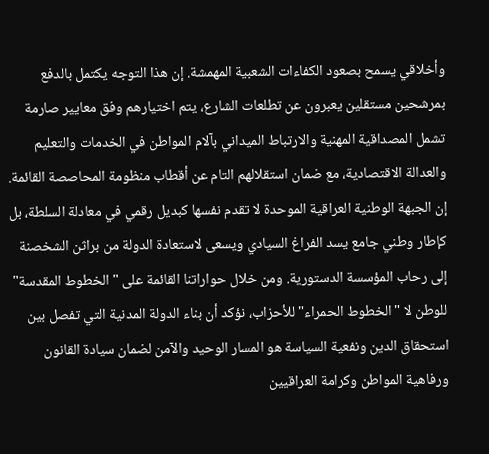وأخلاقي يسمح بصعود الكفاءات الشعبية المهمشة. إن هذا التوجه يكتمل بالدفع بمرشحين مستقلين يعبرون عن تطلعات الشارع، يتم اختيارهم وفق معايير صارمة تشمل المصداقية المهنية والارتباط الميداني بآلام المواطن في الخدمات والتعليم والعدالة الاقتصادية، مع ضمان استقلالهم التام عن أقطاب منظومة المحاصصة القائمة.
إن الجبهة الوطنية العراقية الموحدة لا تقدم نفسها كبديل رقمي في معادلة السلطة، بل كإطار وطني جامع يسد الفراغ السيادي ويسعى لاستعادة الدولة من براثن الشخصنة إلى رحاب المؤسسة الدستورية. ومن خلال حواراتنا القائمة على "الخطوط المقدسة" للوطن لا "الخطوط الحمراء" للأحزاب، نؤكد أن بناء الدولة المدنية التي تفصل بين استحقاق الدين ونفعية السياسة هو المسار الوحيد والآمن لضمان سيادة القانون ورفاهية المواطن وكرامة العراقيين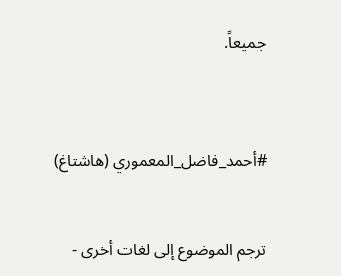جميعاً.



#أحمد_فاضل_المعموري (هاشتاغ)


ترجم الموضوع إلى لغات أخرى -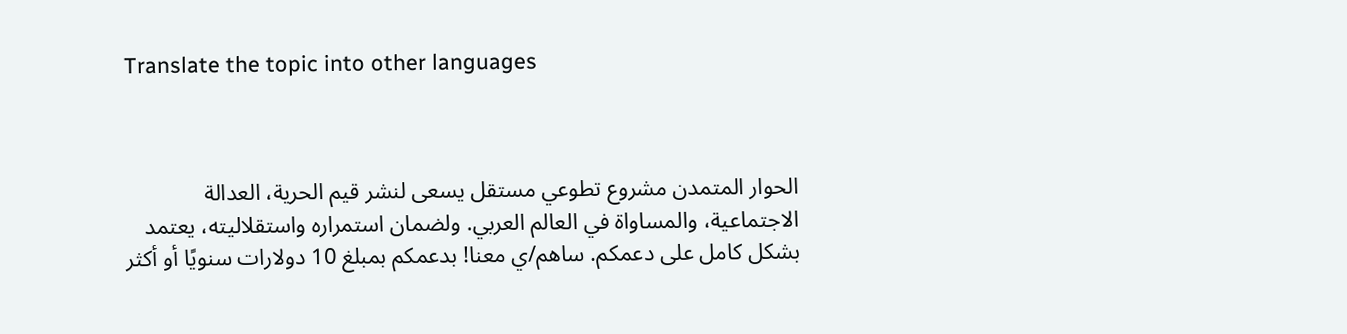Translate the topic into other languages



الحوار المتمدن مشروع تطوعي مستقل يسعى لنشر قيم الحرية، العدالة الاجتماعية، والمساواة في العالم العربي. ولضمان استمراره واستقلاليته، يعتمد بشكل كامل على دعمكم. ساهم/ي معنا! بدعمكم بمبلغ 10 دولارات سنويًا أو أكثر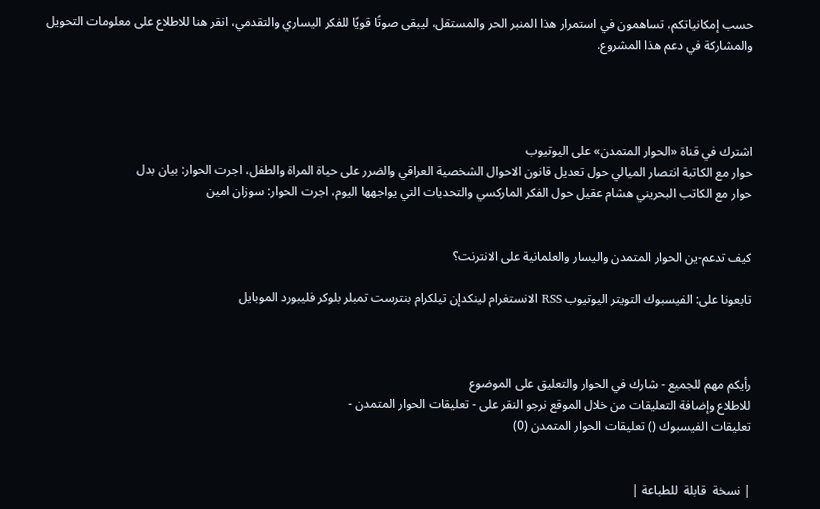حسب إمكانياتكم، تساهمون في استمرار هذا المنبر الحر والمستقل، ليبقى صوتًا قويًا للفكر اليساري والتقدمي، انقر هنا للاطلاع على معلومات التحويل والمشاركة في دعم هذا المشروع.




اشترك في قناة «الحوار المتمدن» على اليوتيوب
حوار مع الكاتبة انتصار الميالي حول تعديل قانون الاحوال الشخصية العراقي والضرر على حياة المراة والطفل، اجرت الحوار: بيان بدل
حوار مع الكاتب البحريني هشام عقيل حول الفكر الماركسي والتحديات التي يواجهها اليوم، اجرت الحوار: سوزان امين


كيف تدعم-ين الحوار المتمدن واليسار والعلمانية على الانترنت؟

تابعونا على: الفيسبوك التويتر اليوتيوب RSS الانستغرام لينكدإن تيلكرام بنترست تمبلر بلوكر فليبورد الموبايل



رأيكم مهم للجميع - شارك في الحوار والتعليق على الموضوع
للاطلاع وإضافة التعليقات من خلال الموقع نرجو النقر على - تعليقات الحوار المتمدن -
تعليقات الفيسبوك () تعليقات الحوار المتمدن (0)


| نسخة  قابلة  للطباعة |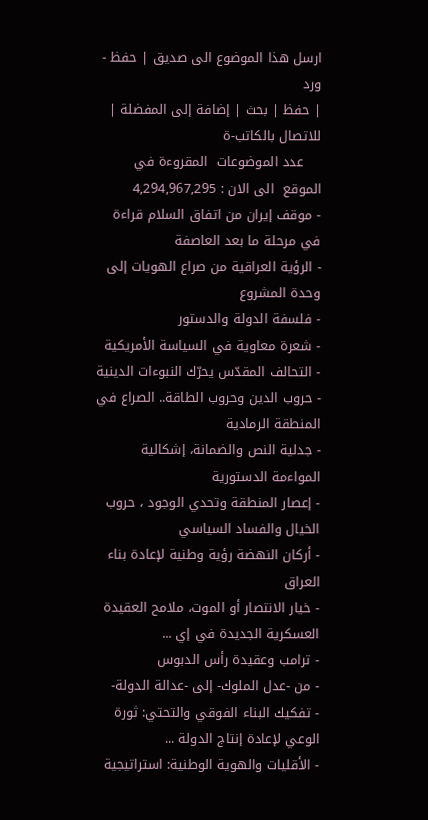ارسل هذا الموضوع الى صديق | حفظ - ورد
| حفظ | بحث | إضافة إلى المفضلة | للاتصال بالكاتب-ة
    عدد الموضوعات  المقروءة في الموقع  الى الان : 4,294,967,295
- موقف إيران من اتفاق السلام قراءة في مرحلة ما بعد العاصفة
- الرؤية العراقية من صراع الهويات إلى وحدة المشروع
- فلسفة الدولة والدستور
- شعرة معاوية في السياسة الأمريكية
- التحالف المقدّس يحرّك النبوءات الدينية
- حروب الدين وحروب الطاقة.. الصراع في المنطقة الرمادية
- جدلية النص والضمانة، إشكالية المواءمة الدستورية
- إعصار المنطقة وتحدي الوجود ، حروب الخيال والفساد السياسي
- أركان النهضة رؤية وطنية لإعادة بناء العراق
- خيار الانتصار أو الموت، ملامح العقيدة العسكرية الجديدة في إي ...
- ترامب وعقيدة رأس الدبوس
- من -عدل الملوك- إلى -عدالة الدولة-
- تفكيك البناء الفوقي والتحتي: ثورة الوعي لإعادة إنتاج الدولة ...
- الأقليات والهوية الوطنية: استراتيجية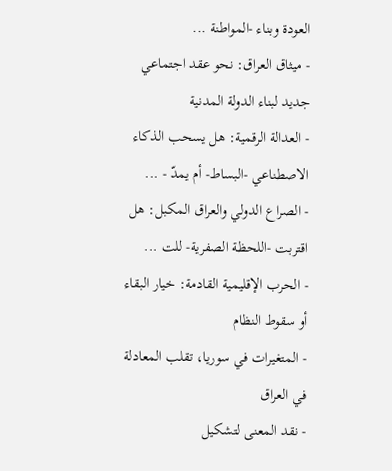العودة وبناء -المواطنة ...
- ميثاق العراق: نحو عقد اجتماعي جديد لبناء الدولة المدنية
- العدالة الرقمية: هل يسحب الذكاء الاصطناعي -البساط- أم يمدّ - ...
- الصراع الدولي والعراق المكبل: هل اقتربت -اللحظة الصفرية- للت ...
- الحرب الإقليمية القادمة: خيار البقاء أو سقوط النظام
- المتغيرات في سوريا، تقلب المعادلة في العراق
- نقد المعنى لتشكيل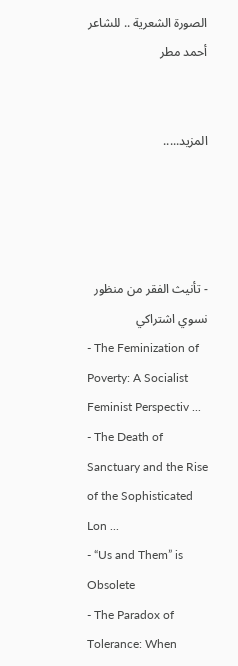الصورة الشعرية .. للشاعر أحمد مطر


المزيد.....




- تأنيث الفقر من منظور نسوي اشتراكي
- The Feminization of Poverty: A Socialist Feminist Perspectiv ...
- The Death of Sanctuary and the Rise of the Sophisticated Lon ...
- “Us and Them” is Obsolete
- The Paradox of Tolerance: When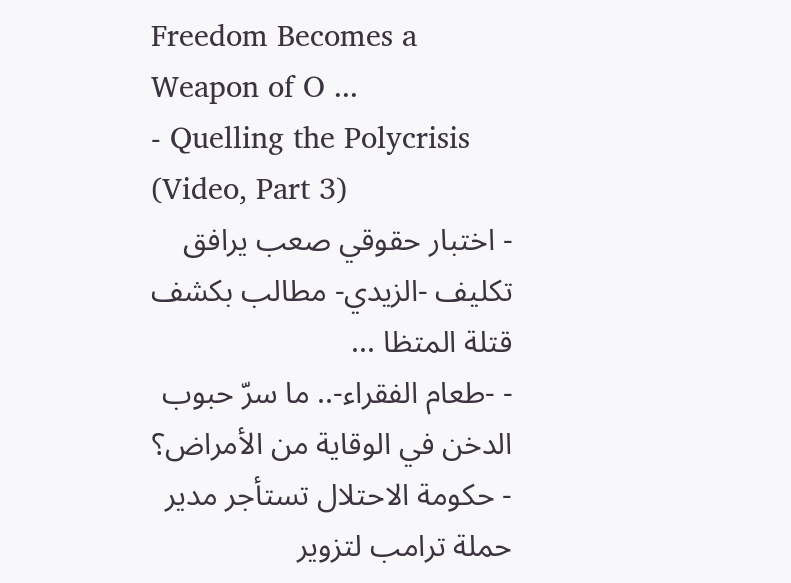Freedom Becomes a Weapon of O ...
- Quelling the Polycrisis (Video, Part 3)
- اختبار حقوقي صعب يرافق تكليف -الزيدي- مطالب بكشف قتلة المتظا ...
- -طعام الفقراء-.. ما سرّ حبوب الدخن في الوقاية من الأمراض؟
- حكومة الاحتلال تستأجر مدير حملة ترامب لتزوير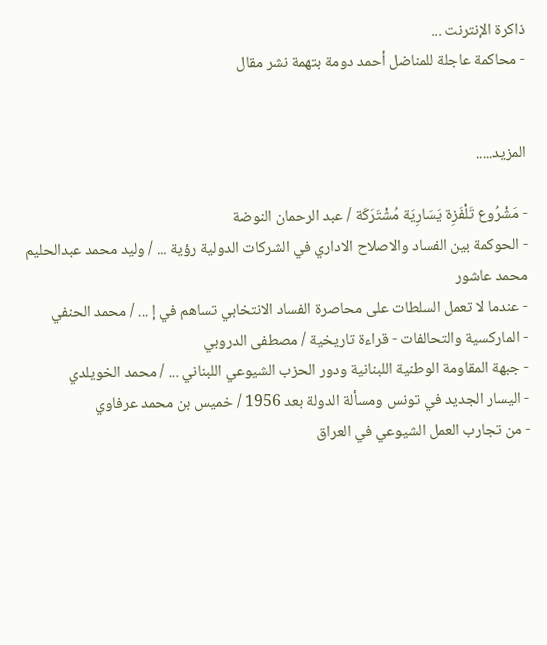ذاكرة الإنترنت ...
- محاكمة عاجلة للمناضل أحمد دومة بتهمة نشر مقال


المزيد.....

- مَشْرُوع تَلْفَزِة يَسَارِيَة مُشْتَرَكَة / عبد الرحمان النوضة
- الحوكمة بين الفساد والاصلاح الاداري في الشركات الدولية رؤية ... / وليد محمد عبدالحليم محمد عاشور
- عندما لا تعمل السلطات على محاصرة الفساد الانتخابي تساهم في إ ... / محمد الحنفي
- الماركسية والتحالفات - قراءة تاريخية / مصطفى الدروبي
- جبهة المقاومة الوطنية اللبنانية ودور الحزب الشيوعي اللبناني ... / محمد الخويلدي
- اليسار الجديد في تونس ومسألة الدولة بعد 1956 / خميس بن محمد عرفاوي
- من تجارب العمل الشيوعي في العراق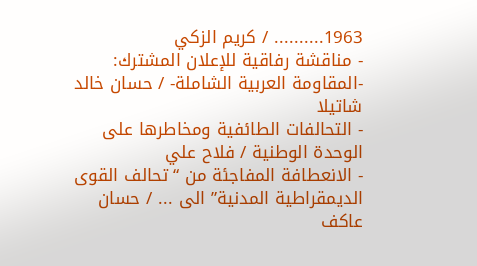1963.......... / كريم الزكي
- مناقشة رفاقية للإعلان المشترك: -المقاومة العربية الشاملة- / حسان خالد شاتيلا
- التحالفات الطائفية ومخاطرها على الوحدة الوطنية / فلاح علي
- الانعطافة المفاجئة من “تحالف القوى الديمقراطية المدنية” الى ... / حسان عاكف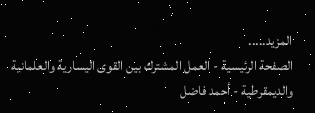المزيد.....
الصفحة الرئيسية - العمل المشترك بين القوى اليسارية والعلمانية والديمقرطية - أحمد فاضل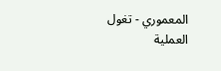المعموري - تغول العملية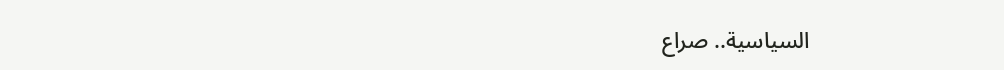السياسية.. صراع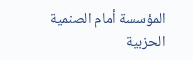المؤسسة أمام الصنمية الحزبية